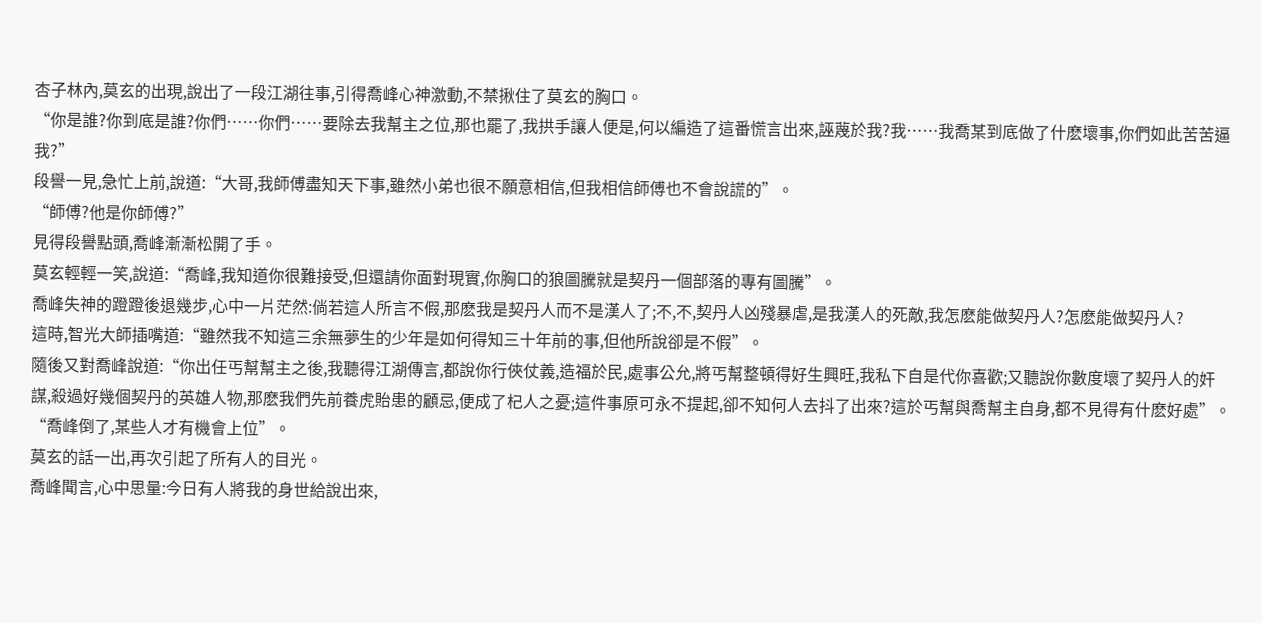杏子林內,莫玄的出現,說出了一段江湖往事,引得喬峰心神激動,不禁揪住了莫玄的胸口。
“你是誰?你到底是誰?你們……你們……要除去我幫主之位,那也罷了,我拱手讓人便是,何以編造了這番慌言出來,誣蔑於我?我……我喬某到底做了什麽壞事,你們如此苦苦逼我?”
段譽一見,急忙上前,說道:“大哥,我師傅盡知天下事,雖然小弟也很不願意相信,但我相信師傅也不會說謊的”。
“師傅?他是你師傅?”
見得段譽點頭,喬峰漸漸松開了手。
莫玄輕輕一笑,說道:“喬峰,我知道你很難接受,但還請你面對現實,你胸口的狼圖騰就是契丹一個部落的專有圖騰”。
喬峰失神的蹬蹬後退幾步,心中一片茫然:倘若這人所言不假,那麽我是契丹人而不是漢人了;不,不,契丹人凶殘暴虐,是我漢人的死敵,我怎麽能做契丹人?怎麽能做契丹人?
這時,智光大師插嘴道:“雖然我不知這三余無夢生的少年是如何得知三十年前的事,但他所說卻是不假”。
隨後又對喬峰說道:“你出任丐幫幫主之後,我聽得江湖傳言,都說你行俠仗義,造福於民,處事公允,將丐幫整頓得好生興旺,我私下自是代你喜歡;又聽說你數度壞了契丹人的奸謀,殺過好幾個契丹的英雄人物,那麽我們先前養虎貽患的顧忌,便成了杞人之憂;這件事原可永不提起,卻不知何人去抖了出來?這於丐幫與喬幫主自身,都不見得有什麽好處”。
“喬峰倒了,某些人才有機會上位”。
莫玄的話一出,再次引起了所有人的目光。
喬峰聞言,心中思量:今日有人將我的身世給說出來,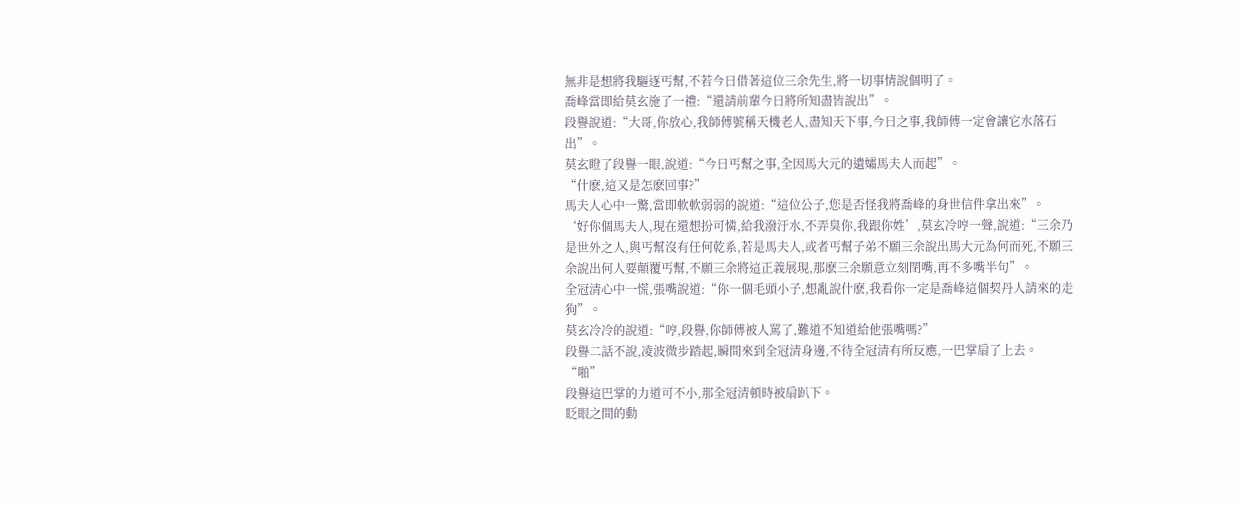無非是想將我驅逐丐幫,不若今日借著這位三余先生,將一切事情說個明了。
喬峰當即給莫玄施了一禮:“還請前輩今日將所知盡皆說出”。
段譽說道:“大哥,你放心,我師傅號稱天機老人,盡知天下事,今日之事,我師傅一定會讓它水落石出”。
莫玄瞪了段譽一眼,說道:“今日丐幫之事,全因馬大元的遺孀馬夫人而起”。
“什麽,這又是怎麽回事?”
馬夫人心中一驚,當即軟軟弱弱的說道:“這位公子,您是否怪我將喬峰的身世信件拿出來”。
‘好你個馬夫人,現在還想扮可憐,給我潑汙水,不弄臭你,我跟你姓’,莫玄冷哼一聲,說道:“三余乃是世外之人,與丐幫沒有任何乾系,若是馬夫人,或者丐幫子弟不願三余說出馬大元為何而死,不願三余說出何人要顛覆丐幫,不願三余將這正義展現,那麽三余願意立刻閉嘴,再不多嘴半句”。
全冠清心中一慌,張嘴說道:“你一個毛頭小子,想亂說什麽,我看你一定是喬峰這個契丹人請來的走狗”。
莫玄冷冷的說道:“哼,段譽,你師傅被人罵了,難道不知道給他張嘴嗎?”
段譽二話不說,凌波微步踏起,瞬間來到全冠清身邊,不待全冠清有所反應,一巴掌扇了上去。
“啪”
段譽這巴掌的力道可不小,那全冠清頓時被扇趴下。
眨眼之間的動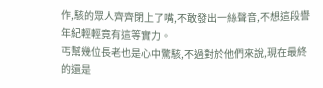作,駭的眾人齊齊閉上了嘴,不敢發出一絲聲音,不想這段譽年紀輕輕竟有這等實力。
丐幫幾位長老也是心中驚駭,不過對於他們來說,現在最終的還是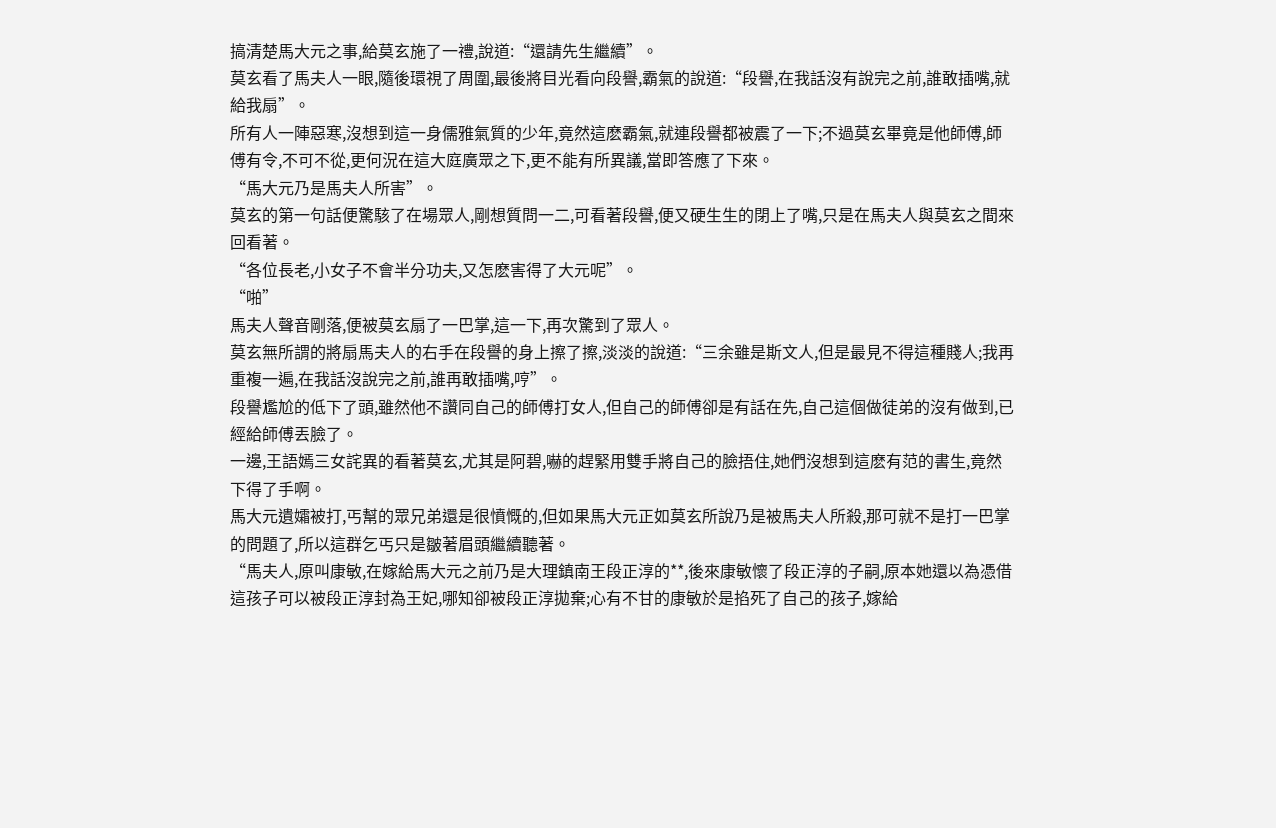搞清楚馬大元之事,給莫玄施了一禮,說道:“還請先生繼續”。
莫玄看了馬夫人一眼,隨後環視了周圍,最後將目光看向段譽,霸氣的說道:“段譽,在我話沒有說完之前,誰敢插嘴,就給我扇”。
所有人一陣惡寒,沒想到這一身儒雅氣質的少年,竟然這麽霸氣,就連段譽都被震了一下;不過莫玄畢竟是他師傅,師傅有令,不可不從,更何況在這大庭廣眾之下,更不能有所異議,當即答應了下來。
“馬大元乃是馬夫人所害”。
莫玄的第一句話便驚駭了在場眾人,剛想質問一二,可看著段譽,便又硬生生的閉上了嘴,只是在馬夫人與莫玄之間來回看著。
“各位長老,小女子不會半分功夫,又怎麽害得了大元呢”。
“啪”
馬夫人聲音剛落,便被莫玄扇了一巴掌,這一下,再次驚到了眾人。
莫玄無所謂的將扇馬夫人的右手在段譽的身上擦了擦,淡淡的說道:“三余雖是斯文人,但是最見不得這種賤人;我再重複一遍,在我話沒說完之前,誰再敢插嘴,哼”。
段譽尷尬的低下了頭,雖然他不讚同自己的師傅打女人,但自己的師傅卻是有話在先,自己這個做徒弟的沒有做到,已經給師傅丟臉了。
一邊,王語嫣三女詫異的看著莫玄,尤其是阿碧,嚇的趕緊用雙手將自己的臉捂住,她們沒想到這麽有范的書生,竟然下得了手啊。
馬大元遺孀被打,丐幫的眾兄弟還是很憤慨的,但如果馬大元正如莫玄所說乃是被馬夫人所殺,那可就不是打一巴掌的問題了,所以這群乞丐只是皺著眉頭繼續聽著。
“馬夫人,原叫康敏,在嫁給馬大元之前乃是大理鎮南王段正淳的**,後來康敏懷了段正淳的子嗣,原本她還以為憑借這孩子可以被段正淳封為王妃,哪知卻被段正淳拋棄;心有不甘的康敏於是掐死了自己的孩子,嫁給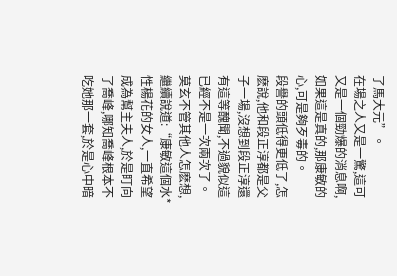了馬大元”。
在場之人又是一驚,這可又是一個勁爆的消息啊,如果這是真的,那康敏的心,可是夠歹毒的。
段譽的頭低得更低了,怎麽說,他和段正淳都是父子一場,沒想到段正淳還有這等醜聞,不過貌似這已經不是一次兩次了。
莫玄不管其他人怎麽想,繼續說道:“康敏這個水*性楊花的女人,一直希望成為幫主夫人,於是盯向了喬峰,哪知喬峰根本不吃她那一套,於是心中暗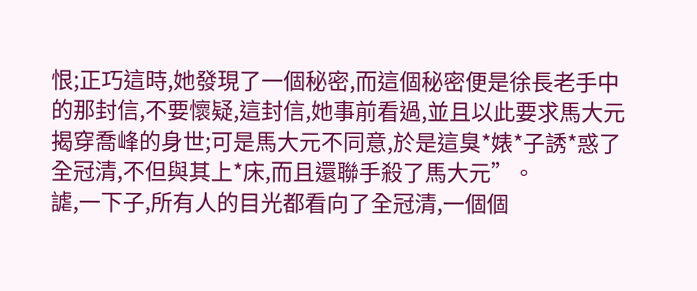恨;正巧這時,她發現了一個秘密,而這個秘密便是徐長老手中的那封信,不要懷疑,這封信,她事前看過,並且以此要求馬大元揭穿喬峰的身世;可是馬大元不同意,於是這臭*婊*子誘*惑了全冠清,不但與其上*床,而且還聯手殺了馬大元”。
謔,一下子,所有人的目光都看向了全冠清,一個個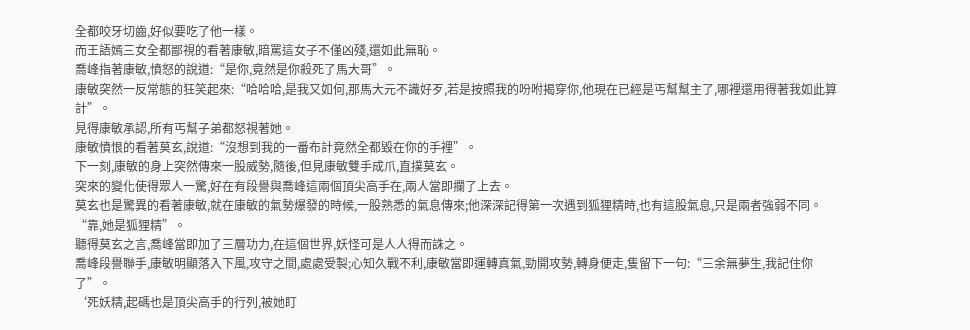全都咬牙切齒,好似要吃了他一樣。
而王語嫣三女全都鄙視的看著康敏,暗罵這女子不僅凶殘,還如此無恥。
喬峰指著康敏,憤怒的說道:“是你,竟然是你殺死了馬大哥”。
康敏突然一反常態的狂笑起來:“哈哈哈,是我又如何,那馬大元不識好歹,若是按照我的吩咐揭穿你,他現在已經是丐幫幫主了,哪裡還用得著我如此算計”。
見得康敏承認,所有丐幫子弟都怒視著她。
康敏憤恨的看著莫玄,說道:“沒想到我的一番布計竟然全都毀在你的手裡”。
下一刻,康敏的身上突然傳來一股威勢,隨後,但見康敏雙手成爪,直撲莫玄。
突來的變化使得眾人一驚,好在有段譽與喬峰這兩個頂尖高手在,兩人當即攔了上去。
莫玄也是驚異的看著康敏,就在康敏的氣勢爆發的時候,一股熟悉的氣息傳來;他深深記得第一次遇到狐狸精時,也有這股氣息,只是兩者強弱不同。
“靠,她是狐狸精”。
聽得莫玄之言,喬峰當即加了三層功力,在這個世界,妖怪可是人人得而誅之。
喬峰段譽聯手,康敏明顯落入下風,攻守之間,處處受製;心知久戰不利,康敏當即運轉真氣,勁開攻勢,轉身便走,隻留下一句:“三余無夢生,我記住你了”。
‘死妖精,起碼也是頂尖高手的行列,被她盯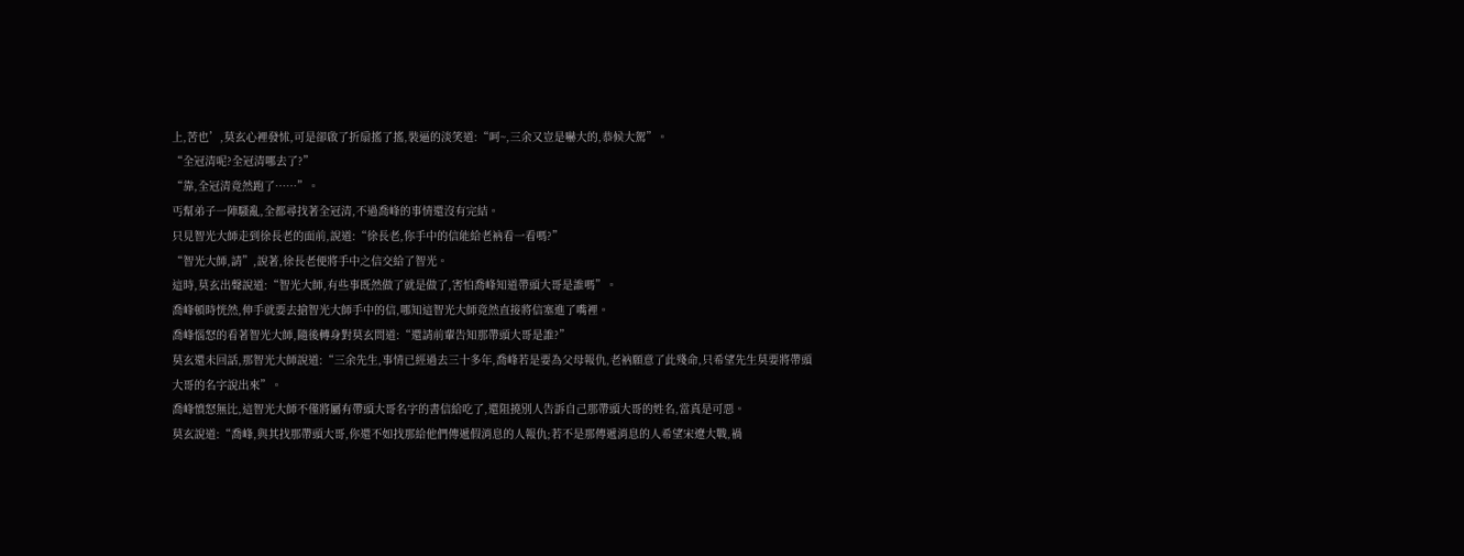上,苦也’,莫玄心裡發怵,可是卻啟了折扇搖了搖,裝逼的淡笑道:“呵~,三余又豈是嚇大的,恭候大駕”。
“全冠清呢?全冠清哪去了?”
“靠,全冠清竟然跑了……”。
丐幫弟子一陣騷亂,全都尋找著全冠清,不過喬峰的事情還沒有完結。
只見智光大師走到徐長老的面前,說道:“徐長老,你手中的信能給老衲看一看嗎?”
“智光大師,請”,說著,徐長老便將手中之信交給了智光。
這時,莫玄出聲說道:“智光大師,有些事既然做了就是做了,害怕喬峰知道帶頭大哥是誰嗎”。
喬峰頓時恍然,伸手就要去搶智光大師手中的信,哪知這智光大師竟然直接將信塞進了嘴裡。
喬峰惱怒的看著智光大師,隨後轉身對莫玄問道:“還請前輩告知那帶頭大哥是誰?”
莫玄還未回話,那智光大師說道:“三余先生,事情已經過去三十多年,喬峰若是要為父母報仇,老衲願意了此殘命,只希望先生莫要將帶頭大哥的名字說出來”。
喬峰憤怒無比,這智光大師不僅將屬有帶頭大哥名字的書信給吃了,還阻撓別人告訴自己那帶頭大哥的姓名,當真是可惡。
莫玄說道:“喬峰,與其找那帶頭大哥,你還不如找那給他們傳遞假消息的人報仇;若不是那傳遞消息的人希望宋遼大戰,禍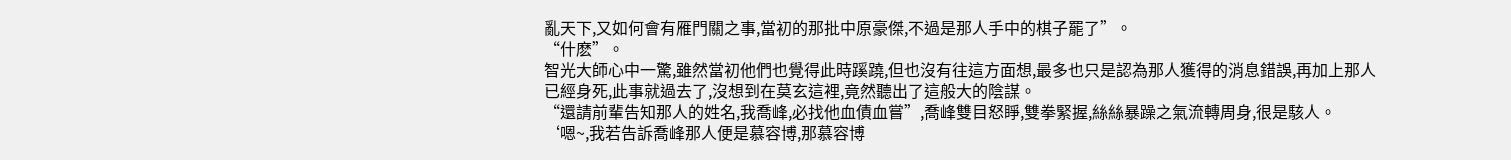亂天下,又如何會有雁門關之事,當初的那批中原豪傑,不過是那人手中的棋子罷了”。
“什麽”。
智光大師心中一驚,雖然當初他們也覺得此時蹊蹺,但也沒有往這方面想,最多也只是認為那人獲得的消息錯誤,再加上那人已經身死,此事就過去了,沒想到在莫玄這裡,竟然聽出了這般大的陰謀。
“還請前輩告知那人的姓名,我喬峰,必找他血債血嘗”,喬峰雙目怒睜,雙拳緊握,絲絲暴躁之氣流轉周身,很是駭人。
‘嗯~,我若告訴喬峰那人便是慕容博,那慕容博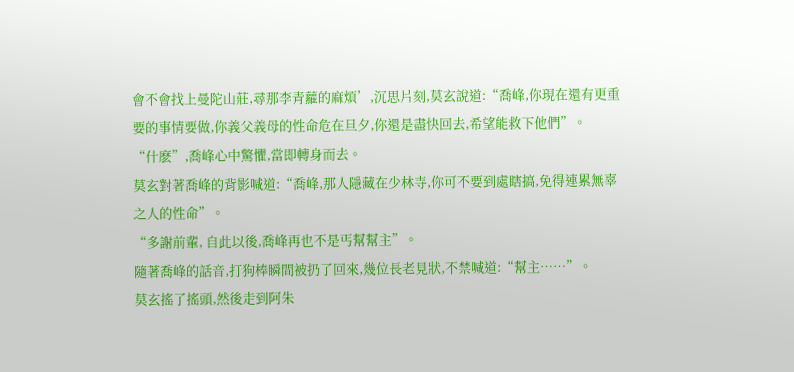會不會找上曼陀山莊,尋那李青蘿的麻煩’,沉思片刻,莫玄說道:“喬峰,你現在還有更重要的事情要做,你義父義母的性命危在旦夕,你還是盡快回去,希望能救下他們”。
“什麽”,喬峰心中驚懼,當即轉身而去。
莫玄對著喬峰的背影喊道:“喬峰,那人隱藏在少林寺,你可不要到處瞎搞,免得連累無辜之人的性命”。
“多謝前輩, 自此以後,喬峰再也不是丐幫幫主”。
隨著喬峰的話音,打狗棒瞬間被扔了回來,幾位長老見狀,不禁喊道:“幫主……”。
莫玄搖了搖頭,然後走到阿朱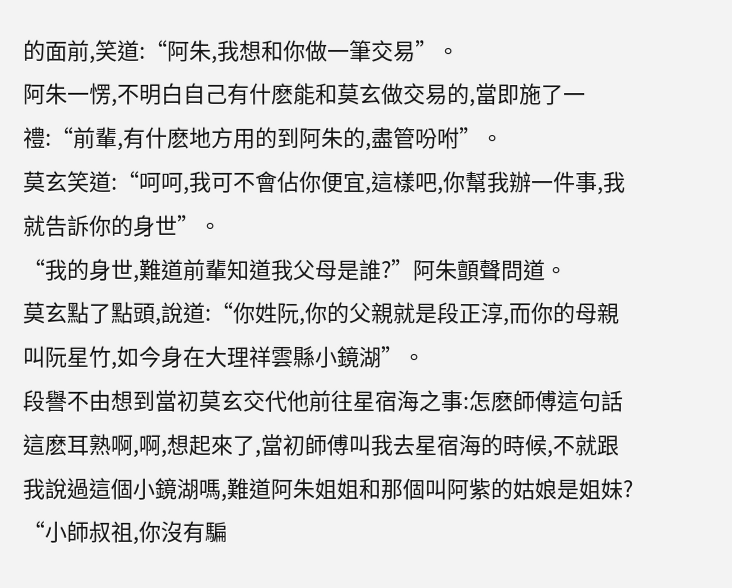的面前,笑道:“阿朱,我想和你做一筆交易”。
阿朱一愣,不明白自己有什麽能和莫玄做交易的,當即施了一禮:“前輩,有什麽地方用的到阿朱的,盡管吩咐”。
莫玄笑道:“呵呵,我可不會佔你便宜,這樣吧,你幫我辦一件事,我就告訴你的身世”。
“我的身世,難道前輩知道我父母是誰?”阿朱顫聲問道。
莫玄點了點頭,說道:“你姓阮,你的父親就是段正淳,而你的母親叫阮星竹,如今身在大理祥雲縣小鏡湖”。
段譽不由想到當初莫玄交代他前往星宿海之事:怎麽師傅這句話這麽耳熟啊,啊,想起來了,當初師傅叫我去星宿海的時候,不就跟我說過這個小鏡湖嗎,難道阿朱姐姐和那個叫阿紫的姑娘是姐妹?
“小師叔祖,你沒有騙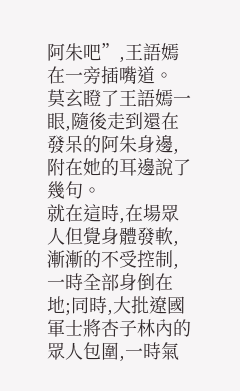阿朱吧”,王語嫣在一旁插嘴道。
莫玄瞪了王語嫣一眼,隨後走到還在發呆的阿朱身邊,附在她的耳邊說了幾句。
就在這時,在場眾人但覺身體發軟,漸漸的不受控制,一時全部身倒在地;同時,大批遼國軍士將杏子林內的眾人包圍,一時氣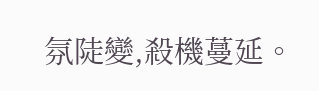氛陡變,殺機蔓延。